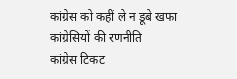कांग्रेस को कहीं ले न डूबे खफा कांग्रेसियों की रणनीति
कांग्रेस टिकट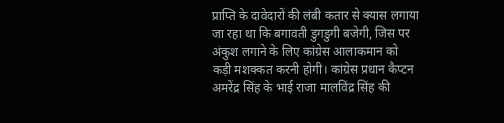प्राप्ति के दावेदारों की लंबी कतार से क्यास लगाया जा रहा था कि बगावती डुगडुगी बजेगी, जिस पर अंकुश लगाने के लिए कांग्रेस आलाकमान को कड़ी मशक्कत करनी होगी। कांग्रेस प्रधान कैप्टन अमरेंद्र सिंह के भाई राजा मालविंद्र सिंह की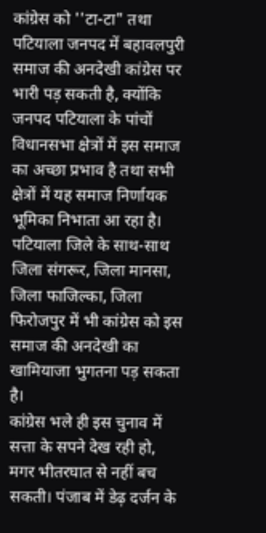कांग्रेस को ''टा-टा" तथा पटियाला जनपद में बहावलपुरी समाज की अनदेखी कांग्रेस पर भारी पड़ सकती है, क्योंकि जनपद पटियाला के पांचों विधानसभा क्षेत्रों में इस समाज का अच्छा प्रभाव है तथा सभी क्षेत्रों में यह समाज निर्णायक भूमिका निभाता आ रहा है। पटियाला जिले के साथ-साथ जिला संगरूर, जिला मानसा, जिला फाजिल्का, जिला फिरोजपुर में भी कांग्रेस को इस समाज की अनदेखी का खामियाजा भुगतना पड़ सकता है।
कांग्रेस भले ही इस चुनाव में सत्ता के सपने देख रही हो, मगर भीतरघात से नहीं बच सकती। पंजाब में डेढ़ दर्जन के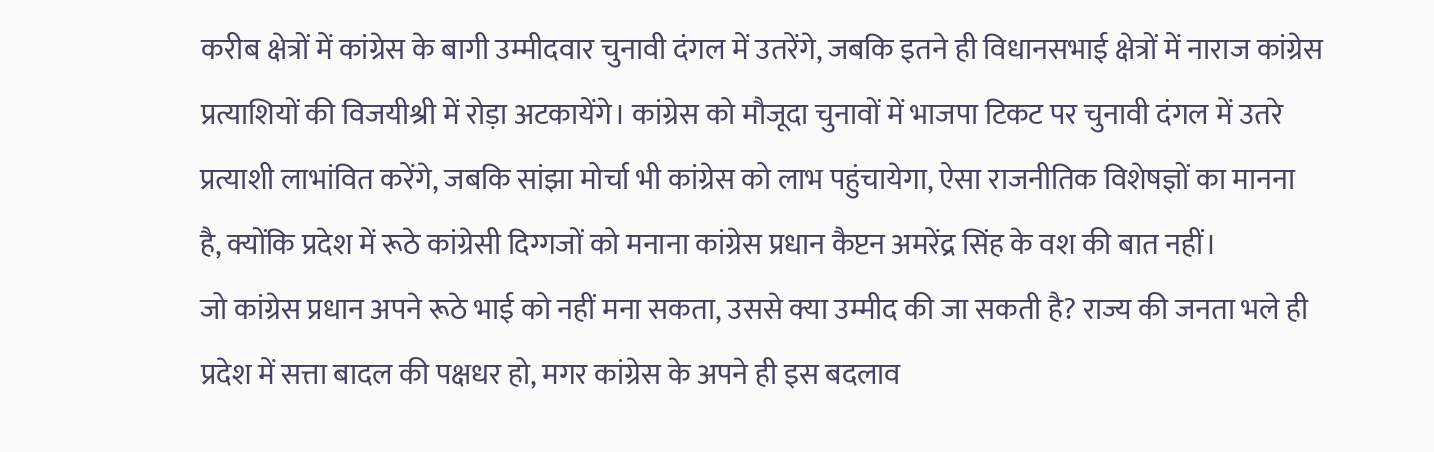करीब क्षेत्रों में कांग्रेस के बागी उम्मीदवार चुनावी दंगल में उतरेंगे, जबकि इतने ही विधानसभाई क्षेत्रों में नाराज कांग्रेस प्रत्याशियों की विजयीश्री में रोड़ा अटकायेंगे। कांग्रेस को मौजूदा चुनावों में भाजपा टिकट पर चुनावी दंगल में उतरे प्रत्याशी लाभांवित करेंगे, जबकि सांझा मोर्चा भी कांग्रेस को लाभ पहुंचायेगा, ऐसा राजनीतिक विशेषज्ञों का मानना है, क्योंकि प्रदेश में रूठे कांग्रेसी दिग्गजों को मनाना कांग्रेस प्रधान कैप्टन अमरेंद्र सिंह के वश की बात नहीं।
जो कांग्रेस प्रधान अपने रूठे भाई को नहीं मना सकता, उससे क्या उम्मीद की जा सकती है? राज्य की जनता भले ही प्रदेश में सत्ता बादल की पक्षधर हो, मगर कांग्रेस के अपने ही इस बदलाव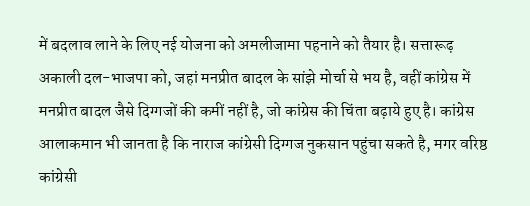में बदलाव लाने के लिए नई योजना को अमलीजामा पहनाने को तैयार है। सत्तारूढ़ अकाली दल-भाजपा को, जहां मनप्रीत बादल के सांझे मोर्चा से भय है, वहीं कांग्रेस में मनप्रीत बादल जैसे दिग्गजों की कमीं नहीं है, जो कांग्रेस की चिंता बढ़ाये हुए है। कांग्रेस आलाकमान भी जानता है कि नाराज कांग्रेसी दिग्गज नुकसान पहुंचा सकते है, मगर वरिष्ठ कांग्रेसी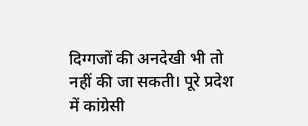दिग्गजों की अनदेखी भी तो नहीं की जा सकती। पूरे प्रदेश में कांग्रेसी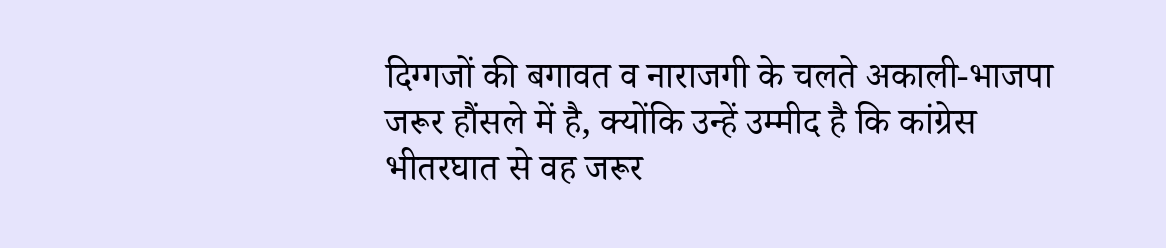दिग्गजों की बगावत व नाराजगी के चलते अकाली-भाजपा जरूर हौंसले में है, क्योंकि उन्हें उम्मीद है कि कांग्रेस भीतरघात से वह जरूर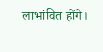लाभांवित होंगे।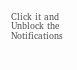Click it and Unblock the Notifications